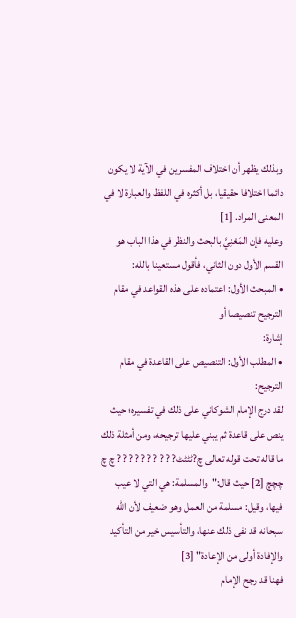وبذلك يظهر أن اختلاف المفسرين في الآية لا يكون دائما اختلافا حقيقيا، بل أكثره في اللفظ والعبارة لا في المعنى المراد. [1]
وعليه فإن المَعْنِيَّ بالبحث والنظر في هذا الباب هو القسم الأول دون الثاني، فأقول مستعينا بالله:
• المبحث الأول: اعتماده على هذه القواعد في مقام الترجيح تنصيصا أو
إشارة:
• المطلب الأول: التنصيص على القاعدة في مقام الترجيح:
لقد درج الإمام الشوكاني على ذلك في تفسيره؛ حيث ينص على قاعدة ثم يبني عليها ترجيحه، ومن أمثلة ذلك ما قاله تحت قوله تعالى چ?ٹٹٹٹ? ? ? ? ? ? ? ? ? ? چ چ چچچ [2] حيث قال:"والمسلمة: هي التي لا عيب فيها، وقيل: مسلمة من العمل وهو ضعيف لأن الله سبحانه قد نفى ذلك عنها، والتأسيس خير من التأكيد والإفادة أولى من الإعادة" [3]
فهنا قد رجح الإمام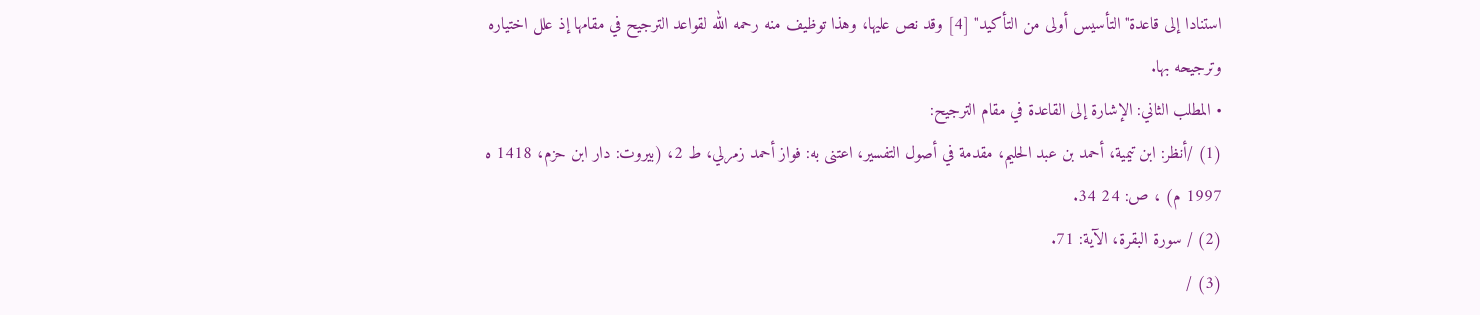استنادا إلى قاعدة"التأسيس أولى من التأكيد" [4] وقد نص عليها، وهذا توظيف منه رحمه الله لقواعد الترجيح في مقامها إذ علل اختياره وترجيحه بها.
• المطلب الثاني: الإشارة إلى القاعدة في مقام الترجيح:
(1) /أنظر: ابن تيمية، أحمد بن عبد الحليم، مقدمة في أصول التفسير، اعتنى به: فواز أحمد زمرلي، ط 2، (بيروت: دار ابن حزم، 1418 ه 1997 م) ، ص: 24 34.
(2) / سورة البقرة، الآية: 71.
(3) /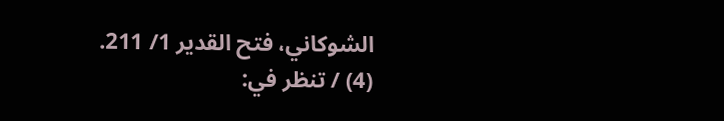الشوكاني، فتح القدير 1/ 211.
(4) / تنظر في: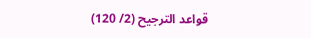قواعد الترجيح (2/ 120)